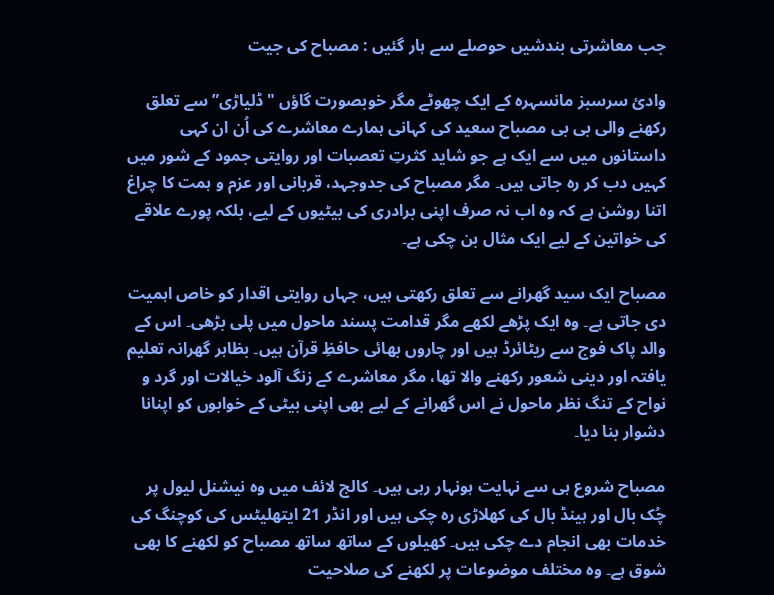جب معاشرتی بندشیں حوصلے سے ہار گئیں : مصباح کی جیت

وادیٔ سرسبز مانسہرہ کے ایک چھوٹے مگر خوبصورت گاؤں "ڈلیاڑی” سے تعلق رکھنے والی بی بی مصباح سعید کی کہانی ہمارے معاشرے کی اُن ان کہی داستانوں میں سے ایک ہے جو شاید کثرتِ تعصبات اور روایتی جمود کے شور میں کہیں دب کر رہ جاتی ہیں۔ مگر مصباح کی جدوجہد، قربانی اور عزم و ہمت کا چراغ اتنا روشن ہے کہ وہ اب نہ صرف اپنی برادری کی بیٹیوں کے لیے، بلکہ پورے علاقے کی خواتین کے لیے ایک مثال بن چکی ہے۔

مصباح ایک سید گھرانے سے تعلق رکھتی ہیں، جہاں روایتی اقدار کو خاص اہمیت دی جاتی ہے۔ وہ ایک پڑھے لکھے مگر قدامت پسند ماحول میں پلی بڑھی۔ اس کے والد پاک فوج سے ریٹائرڈ ہیں اور چاروں بھائی حافظِ قرآن ہیں۔ بظاہر گھرانہ تعلیم یافتہ اور دینی شعور رکھنے والا تھا، مگر معاشرے کے زنگ آلود خیالات اور گرد و نواح کے تنگ نظر ماحول نے اس گھرانے کے لیے بھی اپنی بیٹی کے خوابوں کو اپنانا دشوار بنا دیا۔

مصباح شروع ہی سے نہایت ہونہار رہی ہیں۔ کالج لائف میں وہ نیشنل لیول پر چُک بال اور ہینڈ بال کی کھلاڑی رہ چکی ہیں اور انڈر 21 ایتھلیٹس کی کوچنگ کی خدمات بھی انجام دے چکی ہیں۔ کھیلوں کے ساتھ ساتھ مصباح کو لکھنے کا بھی شوق ہے۔ وہ مختلف موضوعات پر لکھنے کی صلاحیت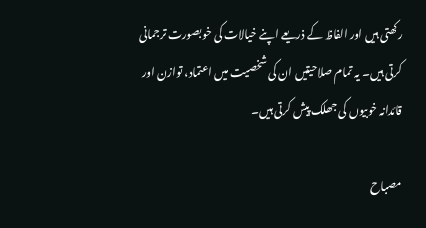رکھتی ہیں اور الفاظ کے ذریعے اپنے خیالات کی خوبصورت ترجمانی کرتی ہیں۔ یہ تمام صلاحیتیں ان کی شخصیت میں اعتماد، توازن اور قائدانہ خوبیوں کی جھلک پیش کرتی ہیں۔

مصباح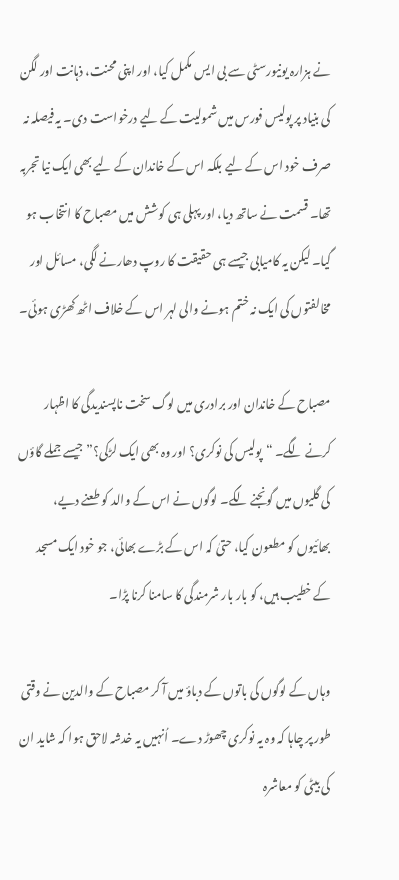نے ہزارہ یونیورسٹی سے بی ایس مکمل کیا، اور اپنی محنت، ذہانت اور لگن کی بنیاد پر پولیس فورس میں شمولیت کے لیے درخواست دی۔ یہ فیصلہ نہ صرف خود اس کے لیے بلکہ اس کے خاندان کے لیے بھی ایک نیا تجربہ تھا۔ قسمت نے ساتھ دیا، اور پہلی ہی کوشش میں مصباح کا انتخاب ہو گیا۔ لیکن یہ کامیابی جیسے ہی حقیقت کا روپ دھارنے لگی، مسائل اور مخالفتوں کی ایک نہ ختم ہونے والی لہر اس کے خلاف اٹھ کھڑی ہوئی۔

مصباح کے خاندان اور برادری میں لوگ سخت ناپسندیدگی کا اظہار کرنے لگے۔ “پولیس کی نوکری؟ اور وہ بھی ایک لڑکی؟” جیسے جملے گاؤں کی گلیوں میں گونجنے لگے۔ لوگوں نے اس کے والد کو طعنے دیے، بھائیوں کو مطعون کیا، حتیٰ کہ اس کے بڑے بھائی، جو خود ایک مسجد کے خطیب ہیں، کو بار بار شرمندگی کا سامنا کرنا پڑا۔

وہاں کے لوگوں کی باتوں کے دباؤ میں آ کر مصباح کے والدین نے وقتی طور پر چاہا کہ وہ یہ نوکری چھوڑ دے۔ اُنہیں یہ خدشہ لاحق ہوا کہ شاید ان کی بیٹی کو معاشرہ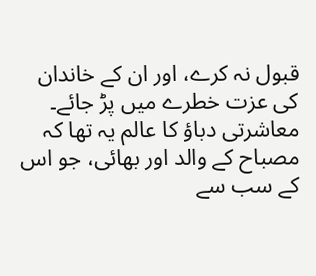قبول نہ کرے، اور ان کے خاندان کی عزت خطرے میں پڑ جائے۔ معاشرتی دباؤ کا عالم یہ تھا کہ مصباح کے والد اور بھائی، جو اس کے سب سے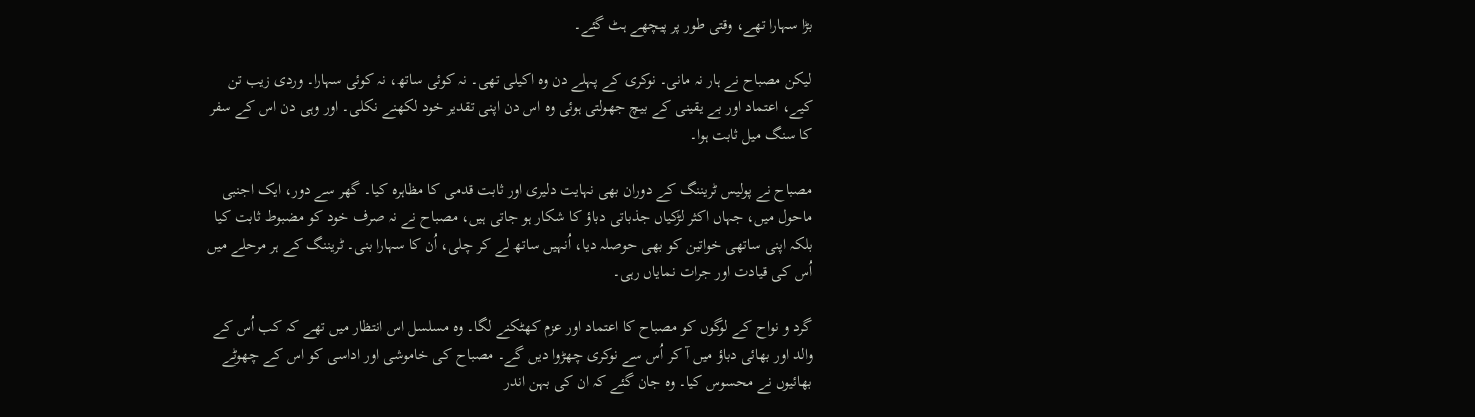بڑا سہارا تھے، وقتی طور پر پیچھے ہٹ گئے۔

لیکن مصباح نے ہار نہ مانی۔ نوکری کے پہلے دن وہ اکیلی تھی۔ نہ کوئی ساتھ، نہ کوئی سہارا۔ وردی زیب تن کیے، اعتماد اور بے یقینی کے بیچ جھولتی ہوئی وہ اس دن اپنی تقدیر خود لکھنے نکلی۔ اور وہی دن اس کے سفر کا سنگ میل ثابت ہوا۔

مصباح نے پولیس ٹریننگ کے دوران بھی نہایت دلیری اور ثابت قدمی کا مظاہرہ کیا۔ گھر سے دور، ایک اجنبی ماحول میں، جہاں اکثر لڑکیاں جذباتی دباؤ کا شکار ہو جاتی ہیں، مصباح نے نہ صرف خود کو مضبوط ثابت کیا بلکہ اپنی ساتھی خواتین کو بھی حوصلہ دیا، اُنہیں ساتھ لے کر چلی، اُن کا سہارا بنی۔ ٹریننگ کے ہر مرحلے میں اُس کی قیادت اور جرات نمایاں رہی۔

گرد و نواح کے لوگوں کو مصباح کا اعتماد اور عزم کھٹکنے لگا۔ وہ مسلسل اس انتظار میں تھے کہ کب اُس کے والد اور بھائی دباؤ میں آ کر اُس سے نوکری چھڑوا دیں گے۔ مصباح کی خاموشی اور اداسی کو اس کے چھوٹے بھائیوں نے محسوس کیا۔ وہ جان گئے کہ ان کی بہن اندر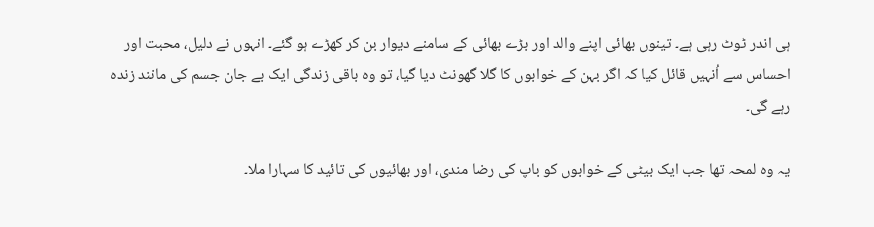ہی اندر ٹوٹ رہی ہے۔ تینوں بھائی اپنے والد اور بڑے بھائی کے سامنے دیوار بن کر کھڑے ہو گئے۔ انہوں نے دلیل، محبت اور احساس سے اُنہیں قائل کیا کہ اگر بہن کے خوابوں کا گلا گھونٹ دیا گیا، تو وہ باقی زندگی ایک بے جان جسم کی مانند زندہ رہے گی۔

یہ وہ لمحہ تھا جب ایک بیٹی کے خوابوں کو باپ کی رضا مندی، اور بھائیوں کی تائید کا سہارا ملا۔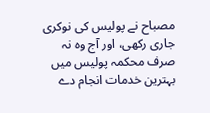مصباح نے پولیس کی نوکری جاری رکھی، اور آج وہ نہ صرف محکمہ پولیس میں بہترین خدمات انجام دے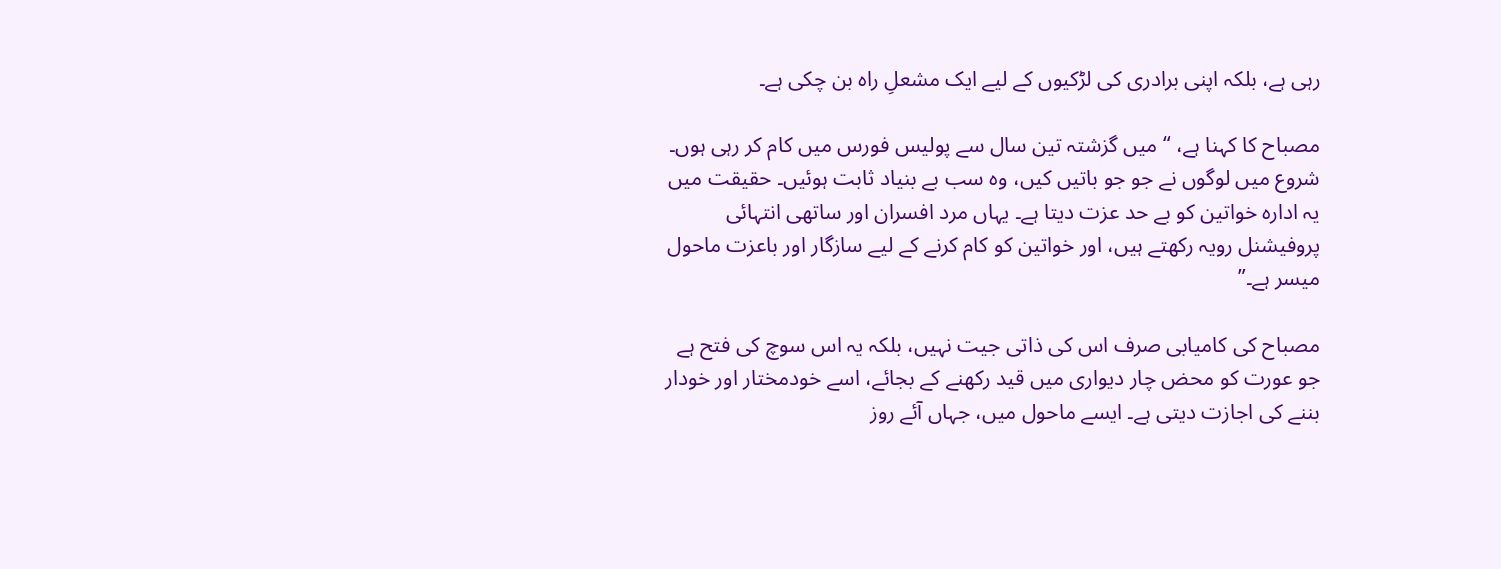رہی ہے، بلکہ اپنی برادری کی لڑکیوں کے لیے ایک مشعلِ راہ بن چکی ہے۔

مصباح کا کہنا ہے، “میں گزشتہ تین سال سے پولیس فورس میں کام کر رہی ہوں۔ شروع میں لوگوں نے جو جو باتیں کیں، وہ سب بے بنیاد ثابت ہوئیں۔ حقیقت میں یہ ادارہ خواتین کو بے حد عزت دیتا ہے۔ یہاں مرد افسران اور ساتھی انتہائی پروفیشنل رویہ رکھتے ہیں، اور خواتین کو کام کرنے کے لیے سازگار اور باعزت ماحول میسر ہے۔”

مصباح کی کامیابی صرف اس کی ذاتی جیت نہیں، بلکہ یہ اس سوچ کی فتح ہے جو عورت کو محض چار دیواری میں قید رکھنے کے بجائے، اسے خودمختار اور خودار بننے کی اجازت دیتی ہے۔ ایسے ماحول میں، جہاں آئے روز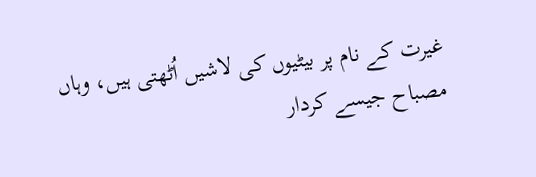غیرت کے نام پر بیٹیوں کی لاشیں اُٹھتی ہیں، وہاں مصباح جیسے کردار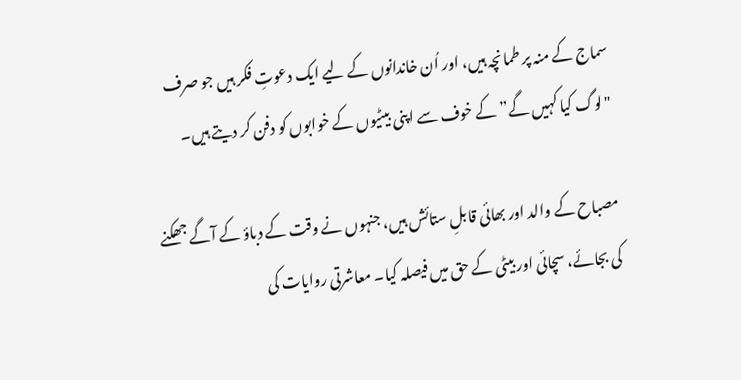سماج کے منہ پر طمانچہ ہیں، اور اُن خاندانوں کے لیے ایک دعوتِ فکر ہیں جو صرف "لوگ کیا کہیں گے” کے خوف سے اپنی بیٹیوں کے خوابوں کو دفن کر دیتے ہیں۔

مصباح کے والد اور بھائی قابلِ ستائش ہیں، جنہوں نے وقت کے دباؤ کے آگے جھکنے کی بجائے، سچائی اور بیٹی کے حق میں فیصلہ کیا۔ معاشرتی روایات کی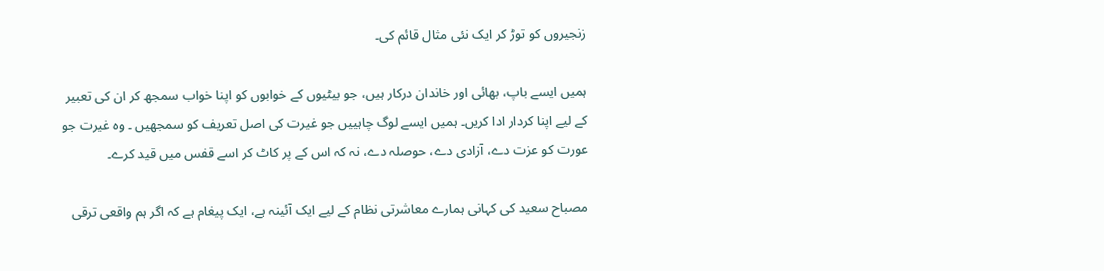زنجیروں کو توڑ کر ایک نئی مثال قائم کی۔

ہمیں ایسے باپ، بھائی اور خاندان درکار ہیں، جو بیٹیوں کے خوابوں کو اپنا خواب سمجھ کر ان کی تعبیر کے لیے اپنا کردار ادا کریں۔ ہمیں ایسے لوگ چاہییں جو غیرت کی اصل تعریف کو سمجھیں ۔ وہ غیرت جو عورت کو عزت دے، آزادی دے، حوصلہ دے، نہ کہ اس کے پر کاٹ کر اسے قفس میں قید کرے۔

مصباح سعید کی کہانی ہمارے معاشرتی نظام کے لیے ایک آئینہ ہے، ایک پیغام ہے کہ اگر ہم واقعی ترقی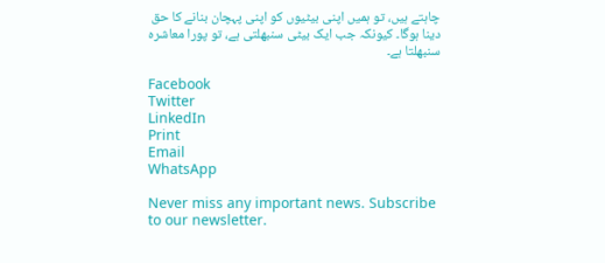چاہتے ہیں، تو ہمیں اپنی بیٹیوں کو اپنی پہچان بنانے کا حق دینا ہوگا۔ کیونکہ جب ایک بیٹی سنبھلتی ہے، تو پورا معاشرہ سنبھلتا ہے۔

Facebook
Twitter
LinkedIn
Print
Email
WhatsApp

Never miss any important news. Subscribe to our newsletter.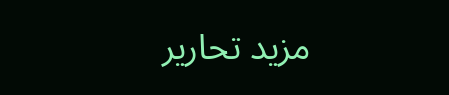مزید تحاریر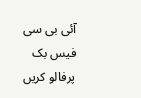آئی بی سی فیس بک پرفالو کریں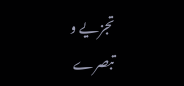تجزیے و تبصرے